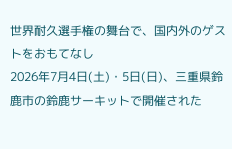世界耐久選手権の舞台で、国内外のゲストをおもてなし
2026年7月4日(土)・5日(日)、三重県鈴鹿市の鈴鹿サーキットで開催された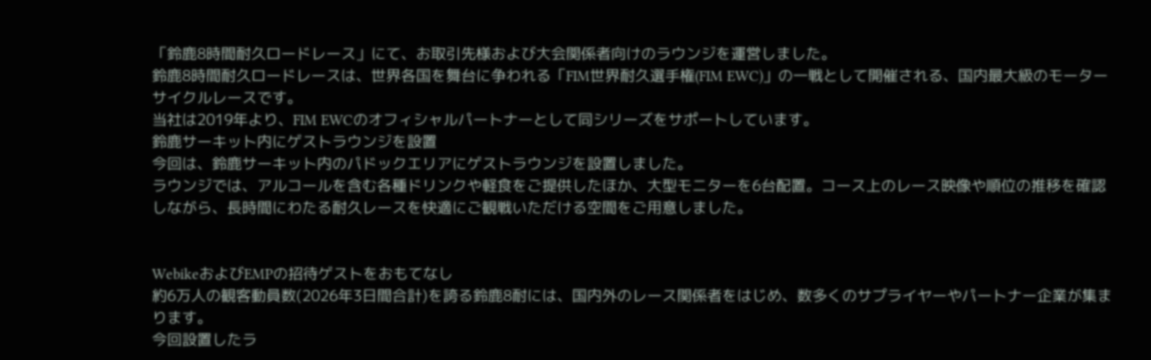「鈴鹿8時間耐久ロードレース」にて、お取引先様および大会関係者向けのラウンジを運営しました。
鈴鹿8時間耐久ロードレースは、世界各国を舞台に争われる「FIM世界耐久選手権(FIM EWC)」の一戦として開催される、国内最大級のモーターサイクルレースです。
当社は2019年より、FIM EWCのオフィシャルパートナーとして同シリーズをサポートしています。
鈴鹿サーキット内にゲストラウンジを設置
今回は、鈴鹿サーキット内のパドックエリアにゲストラウンジを設置しました。
ラウンジでは、アルコールを含む各種ドリンクや軽食をご提供したほか、大型モニターを6台配置。コース上のレース映像や順位の推移を確認しながら、長時間にわたる耐久レースを快適にご観戦いただける空間をご用意しました。


WebikeおよびEMPの招待ゲストをおもてなし
約6万人の観客動員数(2026年3日間合計)を誇る鈴鹿8耐には、国内外のレース関係者をはじめ、数多くのサプライヤーやパートナー企業が集まります。
今回設置したラ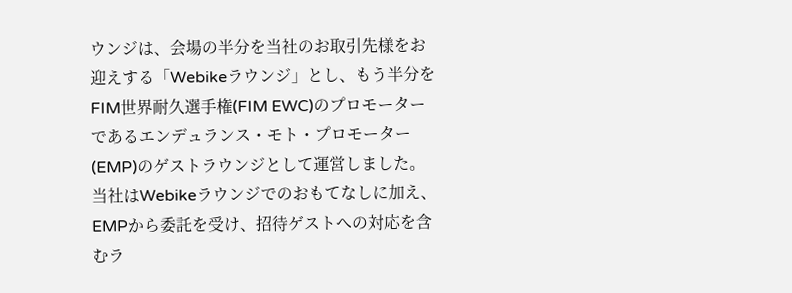ウンジは、会場の半分を当社のお取引先様をお迎えする「Webikeラウンジ」とし、もう半分をFIM世界耐久選手権(FIM EWC)のプロモーターであるエンデュランス・モト・プロモーター(EMP)のゲストラウンジとして運営しました。
当社はWebikeラウンジでのおもてなしに加え、EMPから委託を受け、招待ゲストへの対応を含むラ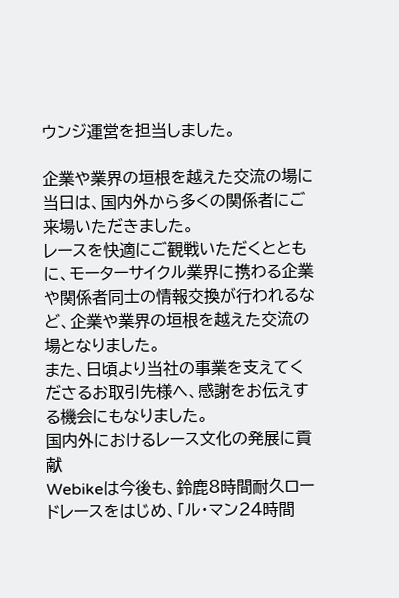ウンジ運営を担当しました。

企業や業界の垣根を越えた交流の場に
当日は、国内外から多くの関係者にご来場いただきました。
レースを快適にご観戦いただくとともに、モーターサイクル業界に携わる企業や関係者同士の情報交換が行われるなど、企業や業界の垣根を越えた交流の場となりました。
また、日頃より当社の事業を支えてくださるお取引先様へ、感謝をお伝えする機会にもなりました。
国内外におけるレース文化の発展に貢献
Webikeは今後も、鈴鹿8時間耐久ロードレースをはじめ、「ル・マン24時間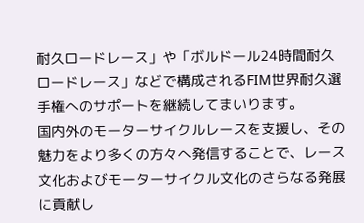耐久ロードレース」や「ボルドール24時間耐久ロードレース」などで構成されるFIM世界耐久選手権へのサポートを継続してまいります。
国内外のモーターサイクルレースを支援し、その魅力をより多くの方々へ発信することで、レース文化およびモーターサイクル文化のさらなる発展に貢献し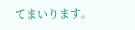てまいります。